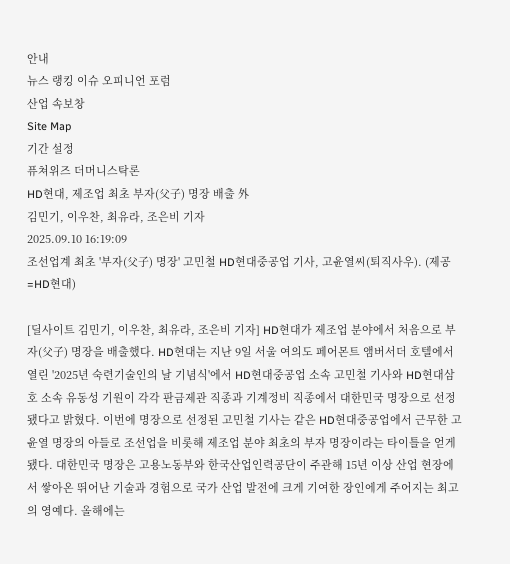안내
뉴스 랭킹 이슈 오피니언 포럼
산업 속보창
Site Map
기간 설정
퓨쳐위즈 더머니스탁론
HD현대, 제조업 최초 부자(父子) 명장 배출 外
김민기, 이우찬, 최유라, 조은비 기자
2025.09.10 16:19:09
조선업계 최초 '부자(父子) 명장' 고민철 HD현대중공업 기사, 고윤열씨(퇴직사우). (제공=HD현대)

[딜사이트 김민기, 이우찬, 최유라, 조은비 기자] HD현대가 제조업 분야에서 처음으로 부자(父子) 명장을 배출했다. HD현대는 지난 9일 서울 여의도 페어몬트 앰버서더 호텔에서 열린 '2025년 숙련기술인의 날 기념식'에서 HD현대중공업 소속 고민철 기사와 HD현대삼호 소속 유동성 기원이 각각 판금제관 직종과 기계정비 직종에서 대한민국 명장으로 선정됐다고 밝혔다. 이번에 명장으로 선정된 고민철 기사는 같은 HD현대중공업에서 근무한 고윤열 명장의 아들로 조선업을 비롯해 제조업 분야 최초의 부자 명장이라는 타이틀을 얻게 됐다. 대한민국 명장은 고용노동부와 한국산업인력공단이 주관해 15년 이상 산업 현장에서 쌓아온 뛰어난 기술과 경험으로 국가 산업 발전에 크게 기여한 장인에게 주어지는 최고의 영예다. 올해에는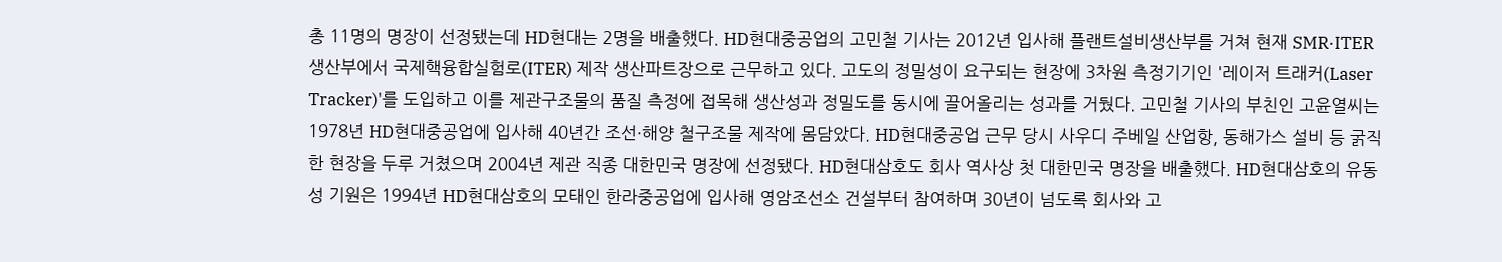총 11명의 명장이 선정됐는데 HD현대는 2명을 배출했다. HD현대중공업의 고민철 기사는 2012년 입사해 플랜트설비생산부를 거쳐 현재 SMR·ITER 생산부에서 국제핵융합실험로(ITER) 제작 생산파트장으로 근무하고 있다. 고도의 정밀성이 요구되는 현장에 3차원 측정기기인 '레이저 트래커(Laser Tracker)'를 도입하고 이를 제관구조물의 품질 측정에 접목해 생산성과 정밀도를 동시에 끌어올리는 성과를 거뒀다. 고민철 기사의 부친인 고윤열씨는 1978년 HD현대중공업에 입사해 40년간 조선·해양 철구조물 제작에 몸담았다. HD현대중공업 근무 당시 사우디 주베일 산업항, 동해가스 설비 등 굵직한 현장을 두루 거쳤으며 2004년 제관 직종 대한민국 명장에 선정됐다. HD현대삼호도 회사 역사상 첫 대한민국 명장을 배출했다. HD현대삼호의 유동성 기원은 1994년 HD현대삼호의 모태인 한라중공업에 입사해 영암조선소 건설부터 참여하며 30년이 넘도록 회사와 고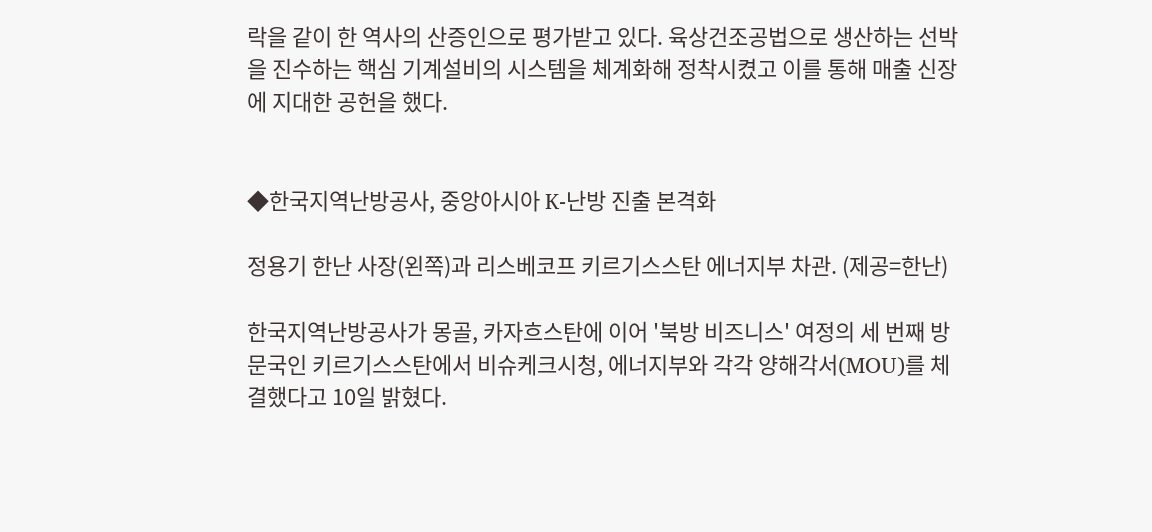락을 같이 한 역사의 산증인으로 평가받고 있다. 육상건조공법으로 생산하는 선박을 진수하는 핵심 기계설비의 시스템을 체계화해 정착시켰고 이를 통해 매출 신장에 지대한 공헌을 했다.


◆한국지역난방공사, 중앙아시아 K-난방 진출 본격화

정용기 한난 사장(왼쪽)과 리스베코프 키르기스스탄 에너지부 차관. (제공=한난)

한국지역난방공사가 몽골, 카자흐스탄에 이어 '북방 비즈니스' 여정의 세 번째 방문국인 키르기스스탄에서 비슈케크시청, 에너지부와 각각 양해각서(MOU)를 체결했다고 10일 밝혔다.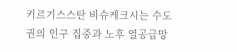키르기스스탄 비슈케크시는 수도권의 인구 집중과 노후 열공급망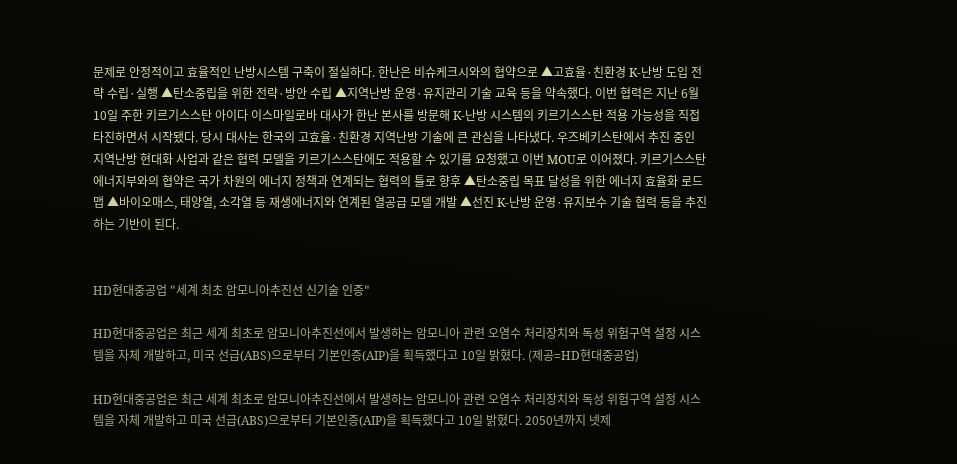문제로 안정적이고 효율적인 난방시스템 구축이 절실하다. 한난은 비슈케크시와의 협약으로 ▲고효율·친환경 K-난방 도입 전략 수립·실행 ▲탄소중립을 위한 전략·방안 수립 ▲지역난방 운영·유지관리 기술 교육 등을 약속했다. 이번 협력은 지난 6월10일 주한 키르기스스탄 아이다 이스마일로바 대사가 한난 본사를 방문해 K-난방 시스템의 키르기스스탄 적용 가능성을 직접 타진하면서 시작됐다. 당시 대사는 한국의 고효율·친환경 지역난방 기술에 큰 관심을 나타냈다. 우즈베키스탄에서 추진 중인 지역난방 현대화 사업과 같은 협력 모델을 키르기스스탄에도 적용할 수 있기를 요청했고 이번 MOU로 이어졌다. 키르기스스탄 에너지부와의 협약은 국가 차원의 에너지 정책과 연계되는 협력의 틀로 향후 ▲탄소중립 목표 달성을 위한 에너지 효율화 로드맵 ▲바이오매스, 태양열, 소각열 등 재생에너지와 연계된 열공급 모델 개발 ▲선진 K-난방 운영·유지보수 기술 협력 등을 추진하는 기반이 된다.


HD현대중공업 "세계 최초 암모니아추진선 신기술 인증"

HD현대중공업은 최근 세계 최초로 암모니아추진선에서 발생하는 암모니아 관련 오염수 처리장치와 독성 위험구역 설정 시스템을 자체 개발하고, 미국 선급(ABS)으로부터 기본인증(AIP)을 획득했다고 10일 밝혔다. (제공=HD현대중공업)

HD현대중공업은 최근 세계 최초로 암모니아추진선에서 발생하는 암모니아 관련 오염수 처리장치와 독성 위험구역 설정 시스템을 자체 개발하고 미국 선급(ABS)으로부터 기본인증(AIP)을 획득했다고 10일 밝혔다. 2050년까지 넷제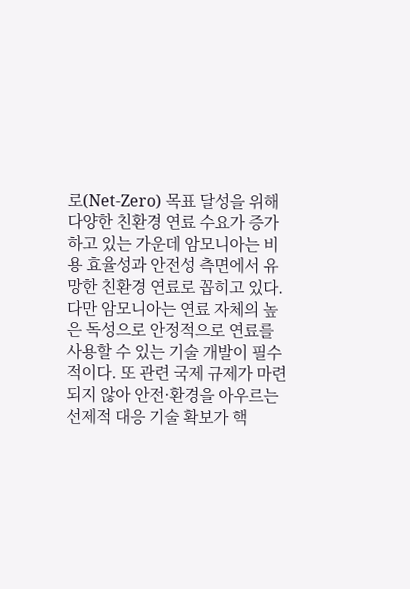로(Net-Zero) 목표 달성을 위해 다양한 친환경 연료 수요가 증가하고 있는 가운데 암모니아는 비용 효율성과 안전성 측면에서 유망한 친환경 연료로 꼽히고 있다. 다만 암모니아는 연료 자체의 높은 독성으로 안정적으로 연료를 사용할 수 있는 기술 개발이 필수적이다. 또 관련 국제 규제가 마련되지 않아 안전·환경을 아우르는 선제적 대응 기술 확보가 핵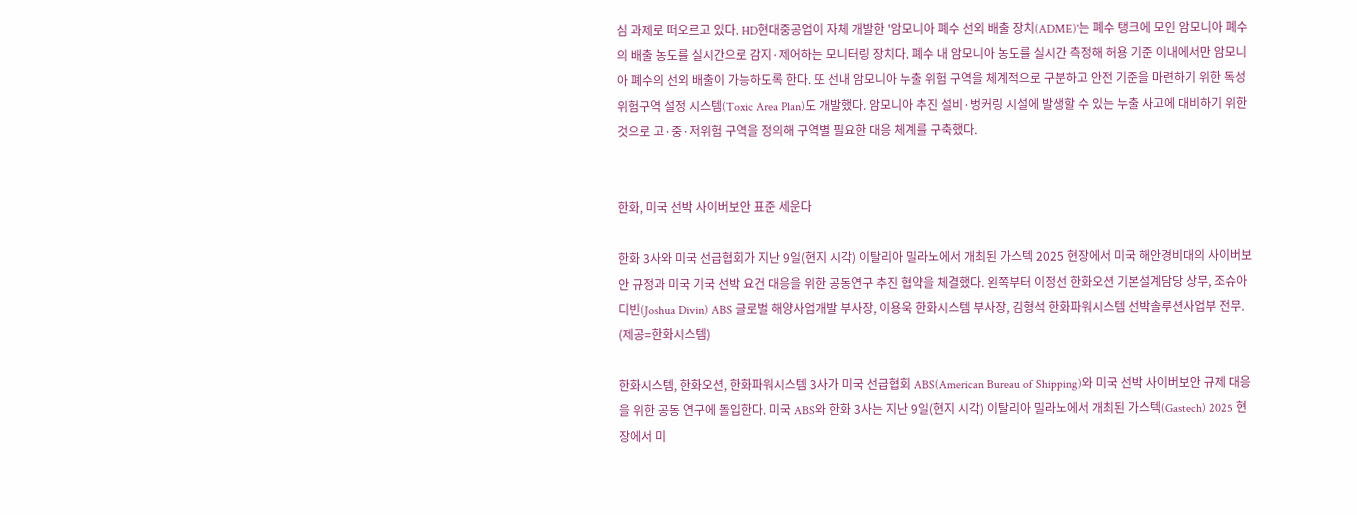심 과제로 떠오르고 있다. HD현대중공업이 자체 개발한 '암모니아 폐수 선외 배출 장치(ADME)'는 폐수 탱크에 모인 암모니아 폐수의 배출 농도를 실시간으로 감지·제어하는 모니터링 장치다. 폐수 내 암모니아 농도를 실시간 측정해 허용 기준 이내에서만 암모니아 폐수의 선외 배출이 가능하도록 한다. 또 선내 암모니아 누출 위험 구역을 체계적으로 구분하고 안전 기준을 마련하기 위한 독성 위험구역 설정 시스템(Toxic Area Plan)도 개발했다. 암모니아 추진 설비·벙커링 시설에 발생할 수 있는 누출 사고에 대비하기 위한 것으로 고·중·저위험 구역을 정의해 구역별 필요한 대응 체계를 구축했다.


한화, 미국 선박 사이버보안 표준 세운다

한화 3사와 미국 선급협회가 지난 9일(현지 시각) 이탈리아 밀라노에서 개최된 가스텍 2025 현장에서 미국 해안경비대의 사이버보안 규정과 미국 기국 선박 요건 대응을 위한 공동연구 추진 협약을 체결했다. 왼쪽부터 이정선 한화오션 기본설계담당 상무, 조슈아 디빈(Joshua Divin) ABS 글로벌 해양사업개발 부사장, 이용욱 한화시스템 부사장, 김형석 한화파워시스템 선박솔루션사업부 전무. (제공=한화시스템)

한화시스템, 한화오션, 한화파워시스템 3사가 미국 선급협회 ABS(American Bureau of Shipping)와 미국 선박 사이버보안 규제 대응을 위한 공동 연구에 돌입한다. 미국 ABS와 한화 3사는 지난 9일(현지 시각) 이탈리아 밀라노에서 개최된 가스텍(Gastech) 2025 현장에서 미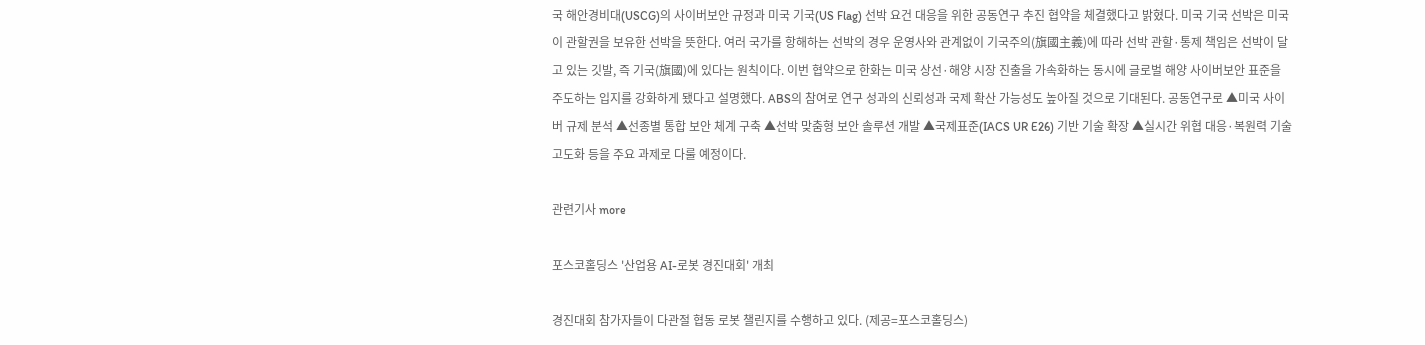국 해안경비대(USCG)의 사이버보안 규정과 미국 기국(US Flag) 선박 요건 대응을 위한 공동연구 추진 협약을 체결했다고 밝혔다. 미국 기국 선박은 미국이 관할권을 보유한 선박을 뜻한다. 여러 국가를 항해하는 선박의 경우 운영사와 관계없이 기국주의(旗國主義)에 따라 선박 관할·통제 책임은 선박이 달고 있는 깃발, 즉 기국(旗國)에 있다는 원칙이다. 이번 협약으로 한화는 미국 상선·해양 시장 진출을 가속화하는 동시에 글로벌 해양 사이버보안 표준을 주도하는 입지를 강화하게 됐다고 설명했다. ABS의 참여로 연구 성과의 신뢰성과 국제 확산 가능성도 높아질 것으로 기대된다. 공동연구로 ▲미국 사이버 규제 분석 ▲선종별 통합 보안 체계 구축 ▲선박 맞춤형 보안 솔루션 개발 ▲국제표준(IACS UR E26) 기반 기술 확장 ▲실시간 위협 대응·복원력 기술 고도화 등을 주요 과제로 다룰 예정이다.

관련기사 more

포스코홀딩스 '산업용 AI-로봇 경진대회' 개최

경진대회 참가자들이 다관절 협동 로봇 챌린지를 수행하고 있다. (제공=포스코홀딩스)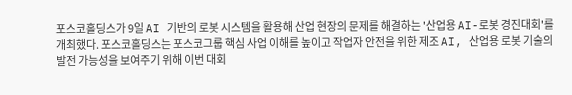포스코홀딩스가 9일 AI 기반의 로봇 시스템을 활용해 산업 현장의 문제를 해결하는 '산업용 AI-로봇 경진대회'를 개최했다. 포스코홀딩스는 포스코그룹 핵심 사업 이해를 높이고 작업자 안전을 위한 제조 AI, 산업용 로봇 기술의 발전 가능성을 보여주기 위해 이번 대회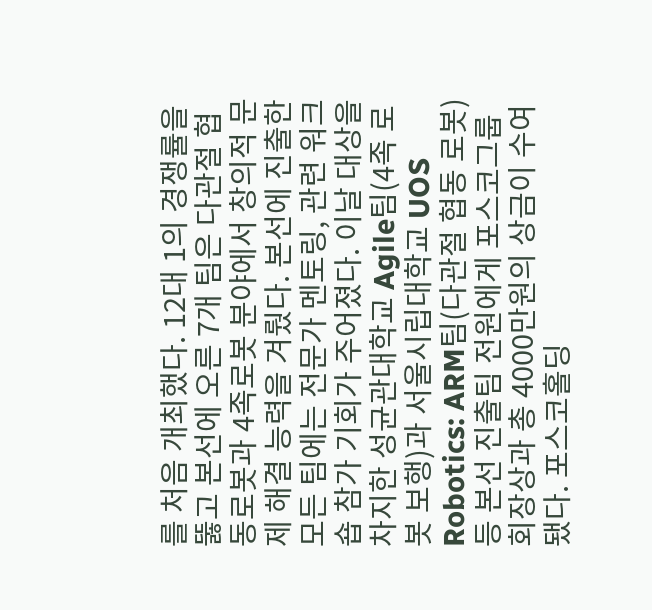를 처음 개최했다. 12대 1의 경쟁률을 뚫고 본선에 오른 7개 팀은 다관절 협동로봇과 4족로봇 분야에서 창의적 문제 해결 능력을 겨뤘다. 본선에 진출한 모든 팀에는 전문가 멘토링, 관련 워크숍 참가 기회가 주어졌다. 이날 대상을 차지한 성균관대학교 Agile팀(4족 로봇 보행)과 서울시립대학교 UOS Robotics: ARM팀(다관절 협동 로봇) 등 본선 진출팀 전원에게 포스코그룹 회장상과 총 4000만원의 상금이 수여됐다. 포스코홀딩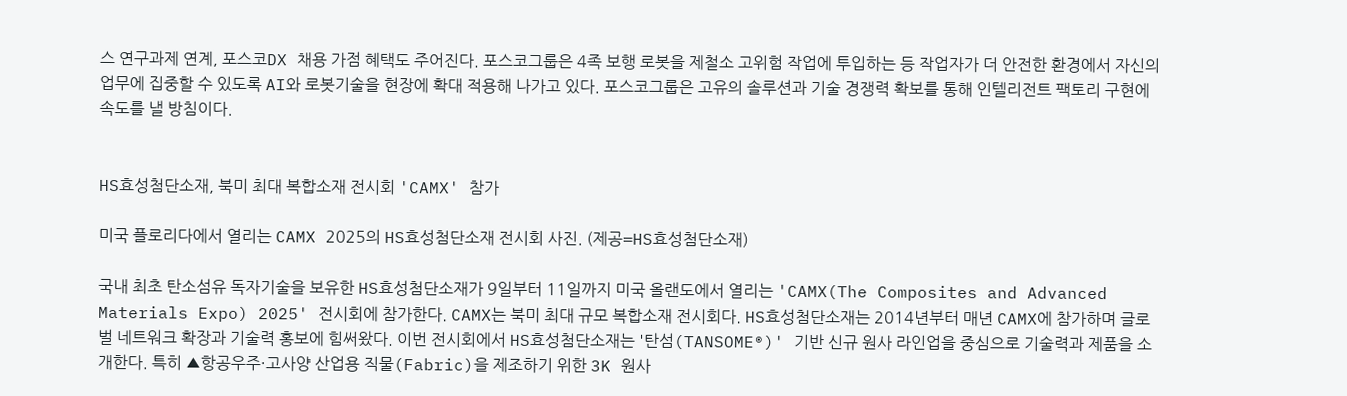스 연구과제 연계, 포스코DX 채용 가점 혜택도 주어진다. 포스코그룹은 4족 보행 로봇을 제철소 고위험 작업에 투입하는 등 작업자가 더 안전한 환경에서 자신의 업무에 집중할 수 있도록 AI와 로봇기술을 현장에 확대 적용해 나가고 있다. 포스코그룹은 고유의 솔루션과 기술 경쟁력 확보를 통해 인텔리전트 팩토리 구현에 속도를 낼 방침이다.


HS효성첨단소재, 북미 최대 복합소재 전시회 'CAMX' 참가

미국 플로리다에서 열리는 CAMX 2025의 HS효성첨단소재 전시회 사진. (제공=HS효성첨단소재)

국내 최초 탄소섬유 독자기술을 보유한 HS효성첨단소재가 9일부터 11일까지 미국 올랜도에서 열리는 'CAMX(The Composites and Advanced Materials Expo) 2025' 전시회에 참가한다. CAMX는 북미 최대 규모 복합소재 전시회다. HS효성첨단소재는 2014년부터 매년 CAMX에 참가하며 글로벌 네트워크 확장과 기술력 홍보에 힘써왔다. 이번 전시회에서 HS효성첨단소재는 '탄섬(TANSOME®)' 기반 신규 원사 라인업을 중심으로 기술력과 제품을 소개한다. 특히 ▲항공우주·고사양 산업용 직물(Fabric)을 제조하기 위한 3K 원사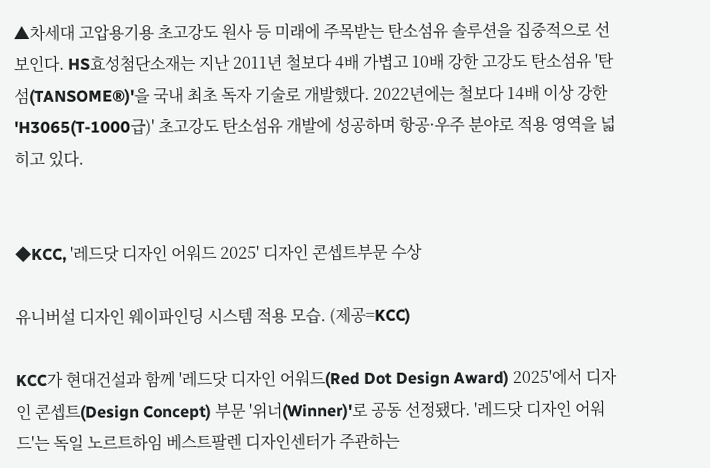▲차세대 고압용기용 초고강도 원사 등 미래에 주목받는 탄소섬유 솔루션을 집중적으로 선보인다. HS효성첨단소재는 지난 2011년 철보다 4배 가볍고 10배 강한 고강도 탄소섬유 '탄섬(TANSOME®)'을 국내 최초 독자 기술로 개발했다. 2022년에는 철보다 14배 이상 강한 'H3065(T-1000급)' 초고강도 탄소섬유 개발에 성공하며 항공·우주 분야로 적용 영역을 넓히고 있다.


◆KCC, '레드닷 디자인 어워드 2025' 디자인 콘셉트부문 수상

유니버설 디자인 웨이파인딩 시스템 적용 모습. (제공=KCC)

KCC가 현대건설과 함께 '레드닷 디자인 어워드(Red Dot Design Award) 2025'에서 디자인 콘셉트(Design Concept) 부문 '위너(Winner)'로 공동 선정됐다. '레드닷 디자인 어워드'는 독일 노르트하임 베스트팔렌 디자인센터가 주관하는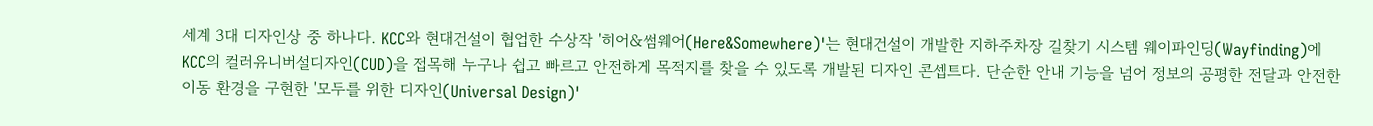세계 3대 디자인상 중 하나다. KCC와 현대건설이 협업한 수상작 '히어&썸웨어(Here&Somewhere)'는 현대건설이 개발한 지하주차장 길찾기 시스템 웨이파인딩(Wayfinding)에 KCC의 컬러유니버설디자인(CUD)을 접목해 누구나 쉽고 빠르고 안전하게 목적지를 찾을 수 있도록 개발된 디자인 콘셉트다. 단순한 안내 기능을 넘어 정보의 공평한 전달과 안전한 이동 환경을 구현한 '모두를 위한 디자인(Universal Design)'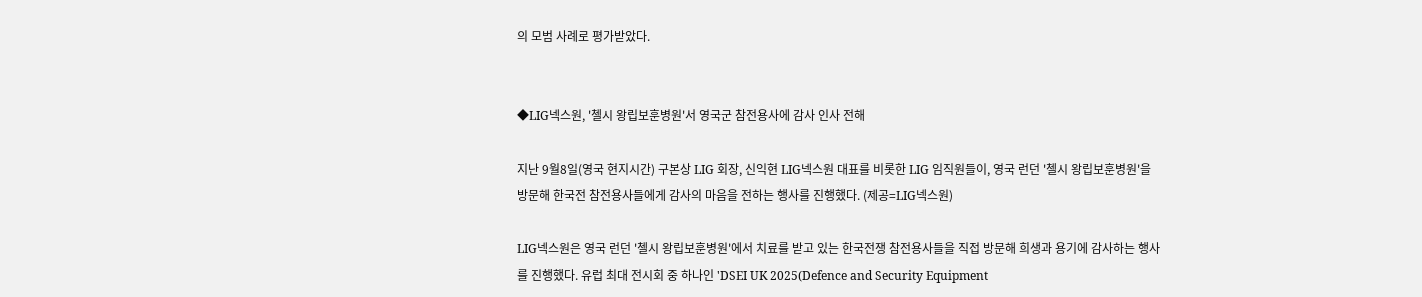의 모범 사례로 평가받았다.


◆LIG넥스원, '첼시 왕립보훈병원'서 영국군 참전용사에 감사 인사 전해

지난 9월8일(영국 현지시간) 구본상 LIG 회장, 신익현 LIG넥스원 대표를 비롯한 LIG 임직원들이, 영국 런던 '첼시 왕립보훈병원'을 방문해 한국전 참전용사들에게 감사의 마음을 전하는 행사를 진행했다. (제공=LIG넥스원)

LIG넥스원은 영국 런던 '첼시 왕립보훈병원'에서 치료를 받고 있는 한국전쟁 참전용사들을 직접 방문해 희생과 용기에 감사하는 행사를 진행했다. 유럽 최대 전시회 중 하나인 'DSEI UK 2025(Defence and Security Equipment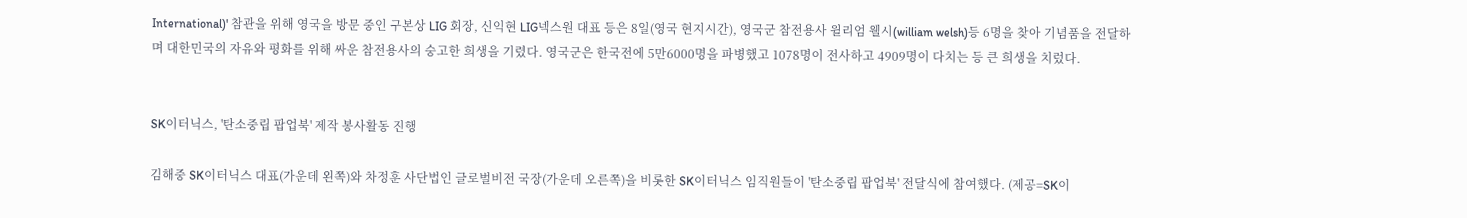International)' 참관을 위해 영국을 방문 중인 구본상 LIG 회장, 신익현 LIG넥스원 대표 등은 8일(영국 현지시간), 영국군 참전용사 윌리엄 웰시(william welsh)등 6명을 찾아 기념품을 전달하며 대한민국의 자유와 평화를 위해 싸운 참전용사의 숭고한 희생을 기렸다. 영국군은 한국전에 5만6000명을 파병했고 1078명이 전사하고 4909명이 다치는 등 큰 희생을 치렀다.


SK이터닉스, '탄소중립 팝업북' 제작 봉사활동 진행

김해중 SK이터닉스 대표(가운데 왼쪽)와 차정훈 사단법인 글로벌비전 국장(가운데 오른쪽)을 비롯한 SK이터닉스 임직원들이 '탄소중립 팝업북' 전달식에 참여했다. (제공=SK이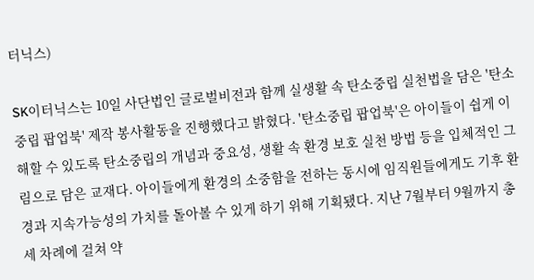터닉스)

SK이터닉스는 10일 사단법인 글로벌비전과 함께 실생활 속 탄소중립 실천법을 담은 '탄소중립 팝업북' 제작 봉사활동을 진행했다고 밝혔다. '탄소중립 팝업북'은 아이들이 쉽게 이해할 수 있도록 탄소중립의 개념과 중요성, 생활 속 환경 보호 실천 방법 등을 입체적인 그림으로 담은 교재다. 아이들에게 환경의 소중함을 전하는 동시에 임직원들에게도 기후 환경과 지속가능성의 가치를 돌아볼 수 있게 하기 위해 기획됐다. 지난 7월부터 9월까지 총 세 차례에 걸쳐 약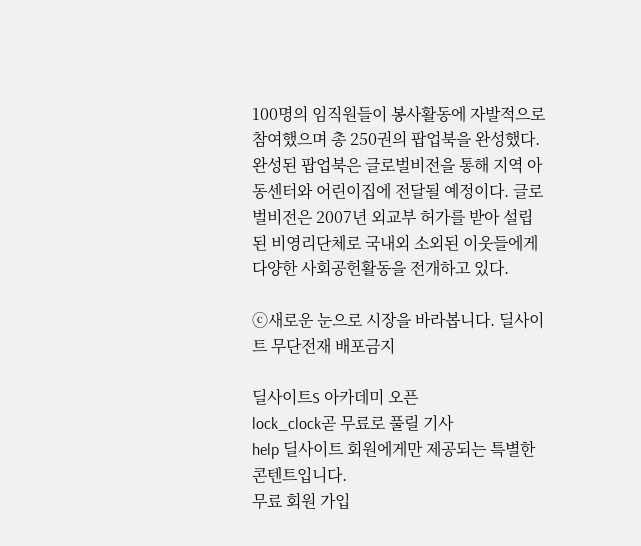100명의 임직원들이 봉사활동에 자발적으로 참여했으며 총 250권의 팝업북을 완성했다. 완성된 팝업북은 글로벌비전을 통해 지역 아동센터와 어린이집에 전달될 예정이다. 글로벌비전은 2007년 외교부 허가를 받아 설립된 비영리단체로 국내외 소외된 이웃들에게 다양한 사회공헌활동을 전개하고 있다.

ⓒ새로운 눈으로 시장을 바라봅니다. 딜사이트 무단전재 배포금지

딜사이트S 아카데미 오픈
lock_clock곧 무료로 풀릴 기사
help 딜사이트 회원에게만 제공되는 특별한 콘텐트입니다.
무료 회원 가입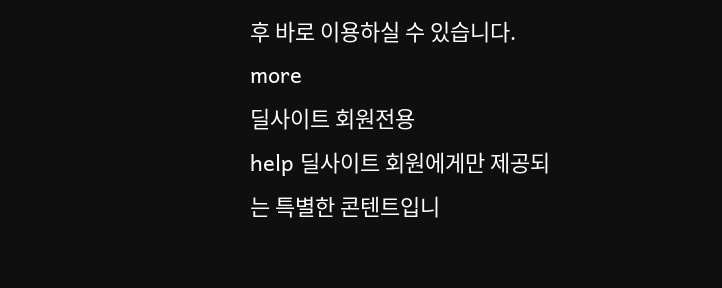후 바로 이용하실 수 있습니다.
more
딜사이트 회원전용
help 딜사이트 회원에게만 제공되는 특별한 콘텐트입니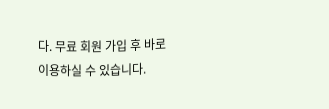다. 무료 회원 가입 후 바로 이용하실 수 있습니다.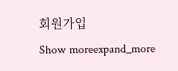회원가입
Show moreexpand_more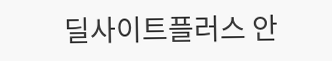딜사이트플러스 안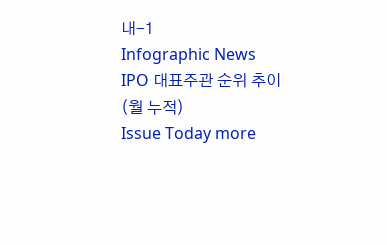내-1
Infographic News
IPO 대표주관 순위 추이 (월 누적)
Issue Today more